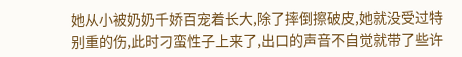她从小被奶奶千娇百宠着长大,除了摔倒擦破皮,她就没受过特别重的伤,此时刁蛮性子上来了,出口的声音不自觉就带了些许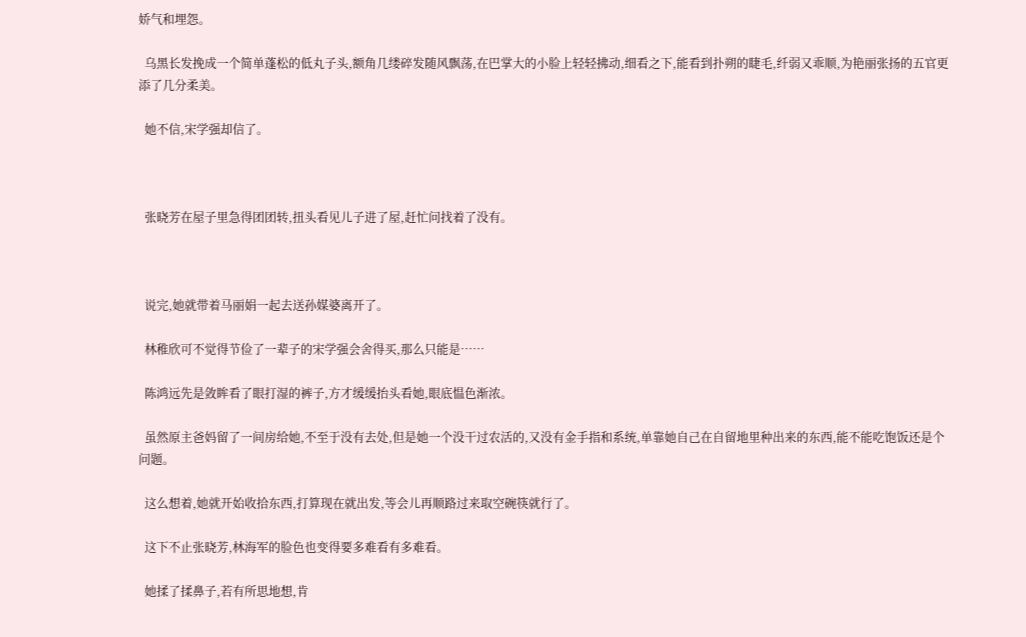娇气和埋怨。

  乌黑长发挽成一个简单蓬松的低丸子头,额角几缕碎发随风飘荡,在巴掌大的小脸上轻轻拂动,细看之下,能看到扑朔的睫毛,纤弱又乖顺,为艳丽张扬的五官更添了几分柔美。

  她不信,宋学强却信了。



  张晓芳在屋子里急得团团转,扭头看见儿子进了屋,赶忙问找着了没有。



  说完,她就带着马丽娟一起去送孙媒婆离开了。

  林稚欣可不觉得节俭了一辈子的宋学强会舍得买,那么只能是……

  陈鸿远先是敛眸看了眼打湿的裤子,方才缓缓抬头看她,眼底愠色渐浓。

  虽然原主爸妈留了一间房给她,不至于没有去处,但是她一个没干过农活的,又没有金手指和系统,单靠她自己在自留地里种出来的东西,能不能吃饱饭还是个问题。

  这么想着,她就开始收拾东西,打算现在就出发,等会儿再顺路过来取空碗筷就行了。

  这下不止张晓芳,林海军的脸色也变得要多难看有多难看。

  她揉了揉鼻子,若有所思地想,肯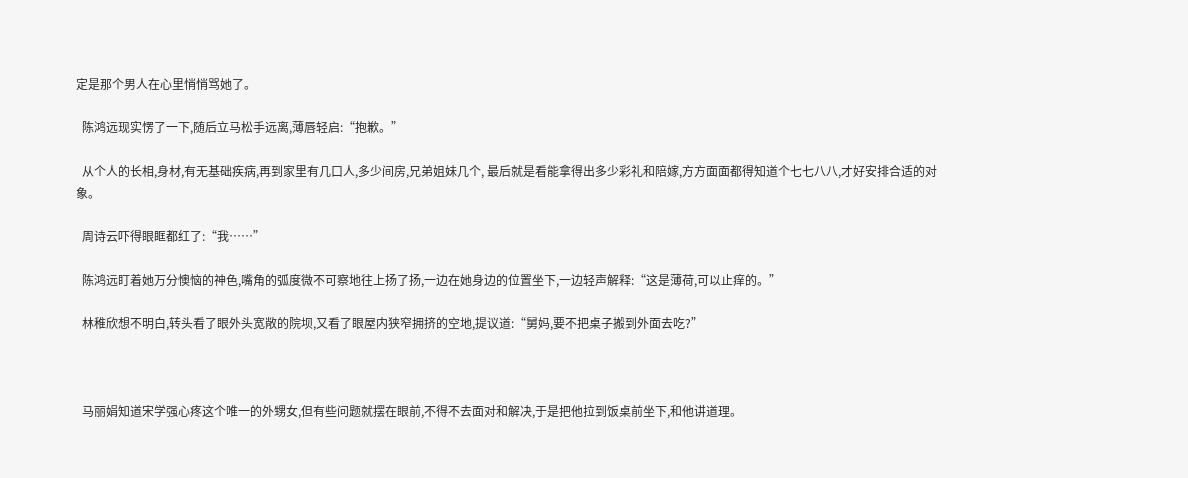定是那个男人在心里悄悄骂她了。

  陈鸿远现实愣了一下,随后立马松手远离,薄唇轻启:“抱歉。”

  从个人的长相,身材,有无基础疾病,再到家里有几口人,多少间房,兄弟姐妹几个, 最后就是看能拿得出多少彩礼和陪嫁,方方面面都得知道个七七八八,才好安排合适的对象。

  周诗云吓得眼眶都红了:“我……”

  陈鸿远盯着她万分懊恼的神色,嘴角的弧度微不可察地往上扬了扬,一边在她身边的位置坐下,一边轻声解释:“这是薄荷,可以止痒的。”

  林稚欣想不明白,转头看了眼外头宽敞的院坝,又看了眼屋内狭窄拥挤的空地,提议道:“舅妈,要不把桌子搬到外面去吃?”



  马丽娟知道宋学强心疼这个唯一的外甥女,但有些问题就摆在眼前,不得不去面对和解决,于是把他拉到饭桌前坐下,和他讲道理。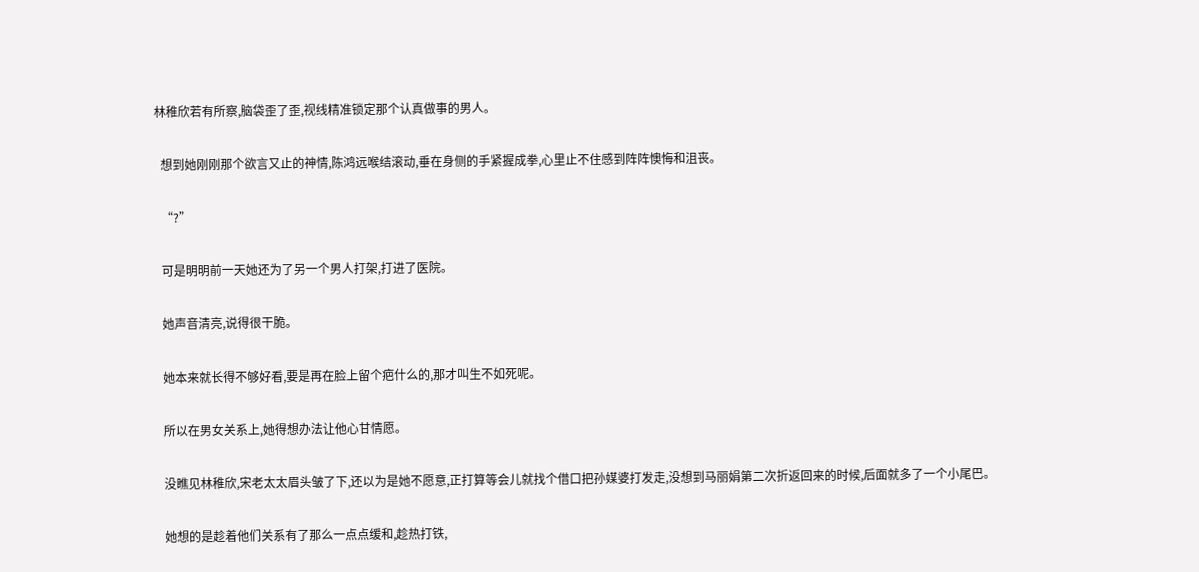林稚欣若有所察,脑袋歪了歪,视线精准锁定那个认真做事的男人。

  想到她刚刚那个欲言又止的神情,陈鸿远喉结滚动,垂在身侧的手紧握成拳,心里止不住感到阵阵懊悔和沮丧。

  “?”

  可是明明前一天她还为了另一个男人打架,打进了医院。

  她声音清亮,说得很干脆。

  她本来就长得不够好看,要是再在脸上留个疤什么的,那才叫生不如死呢。

  所以在男女关系上,她得想办法让他心甘情愿。

  没瞧见林稚欣,宋老太太眉头皱了下,还以为是她不愿意,正打算等会儿就找个借口把孙媒婆打发走,没想到马丽娟第二次折返回来的时候,后面就多了一个小尾巴。

  她想的是趁着他们关系有了那么一点点缓和,趁热打铁,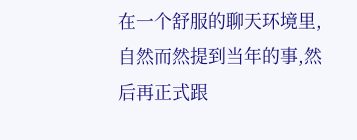在一个舒服的聊天环境里,自然而然提到当年的事,然后再正式跟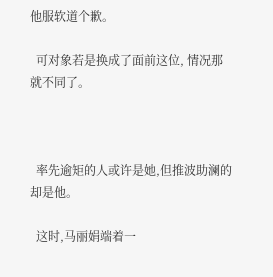他服软道个歉。

  可对象若是换成了面前这位, 情况那就不同了。



  率先逾矩的人或许是她,但推波助澜的却是他。

  这时,马丽娟端着一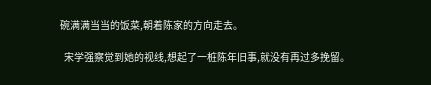碗满满当当的饭菜,朝着陈家的方向走去。

  宋学强察觉到她的视线,想起了一桩陈年旧事,就没有再过多挽留。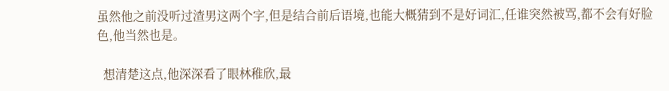虽然他之前没听过渣男这两个字,但是结合前后语境,也能大概猜到不是好词汇,任谁突然被骂,都不会有好脸色,他当然也是。

  想清楚这点,他深深看了眼林稚欣,最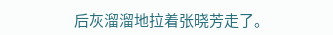后灰溜溜地拉着张晓芳走了。